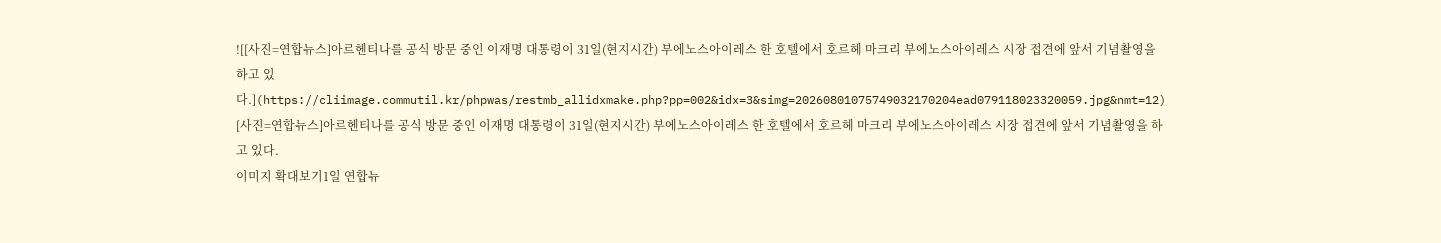![[사진=연합뉴스]아르헨티나를 공식 방문 중인 이재명 대통령이 31일(현지시간) 부에노스아이레스 한 호텔에서 호르헤 마크리 부에노스아이레스 시장 접견에 앞서 기념촬영을 하고 있다.](https://cliimage.commutil.kr/phpwas/restmb_allidxmake.php?pp=002&idx=3&simg=20260801075749032170204ead079118023320059.jpg&nmt=12)
[사진=연합뉴스]아르헨티나를 공식 방문 중인 이재명 대통령이 31일(현지시간) 부에노스아이레스 한 호텔에서 호르헤 마크리 부에노스아이레스 시장 접견에 앞서 기념촬영을 하고 있다.
이미지 확대보기1일 연합뉴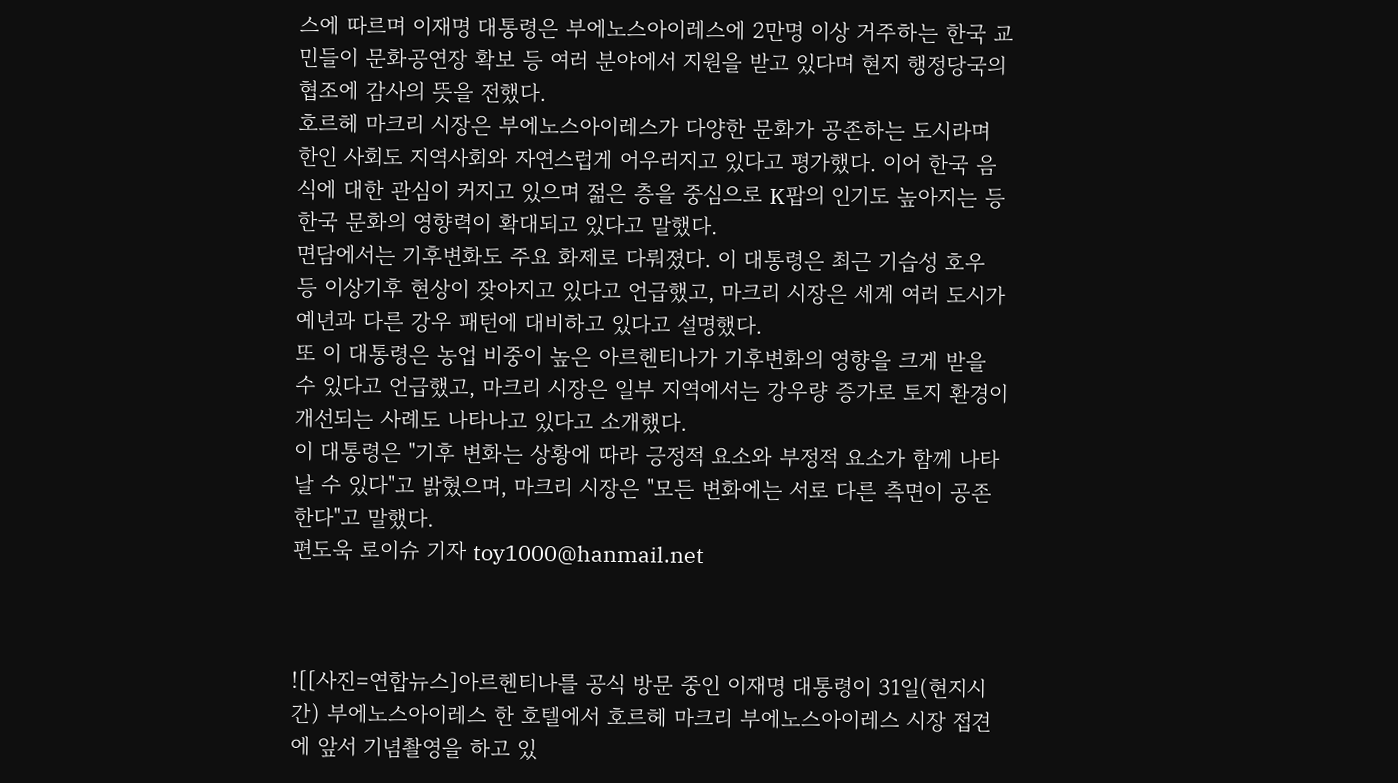스에 따르며 이재명 대통령은 부에노스아이레스에 2만명 이상 거주하는 한국 교민들이 문화공연장 확보 등 여러 분야에서 지원을 받고 있다며 현지 행정당국의 협조에 감사의 뜻을 전했다.
호르헤 마크리 시장은 부에노스아이레스가 다양한 문화가 공존하는 도시라며 한인 사회도 지역사회와 자연스럽게 어우러지고 있다고 평가했다. 이어 한국 음식에 대한 관심이 커지고 있으며 젊은 층을 중심으로 K팝의 인기도 높아지는 등 한국 문화의 영향력이 확대되고 있다고 말했다.
면담에서는 기후변화도 주요 화제로 다뤄졌다. 이 대통령은 최근 기습성 호우 등 이상기후 현상이 잦아지고 있다고 언급했고, 마크리 시장은 세계 여러 도시가 예년과 다른 강우 패턴에 대비하고 있다고 설명했다.
또 이 대통령은 농업 비중이 높은 아르헨티나가 기후변화의 영향을 크게 받을 수 있다고 언급했고, 마크리 시장은 일부 지역에서는 강우량 증가로 토지 환경이 개선되는 사례도 나타나고 있다고 소개했다.
이 대통령은 "기후 변화는 상황에 따라 긍정적 요소와 부정적 요소가 함께 나타날 수 있다"고 밝혔으며, 마크리 시장은 "모든 변화에는 서로 다른 측면이 공존한다"고 말했다.
편도욱 로이슈 기자 toy1000@hanmail.net



![[사진=연합뉴스]아르헨티나를 공식 방문 중인 이재명 대통령이 31일(현지시간) 부에노스아이레스 한 호텔에서 호르헤 마크리 부에노스아이레스 시장 접견에 앞서 기념촬영을 하고 있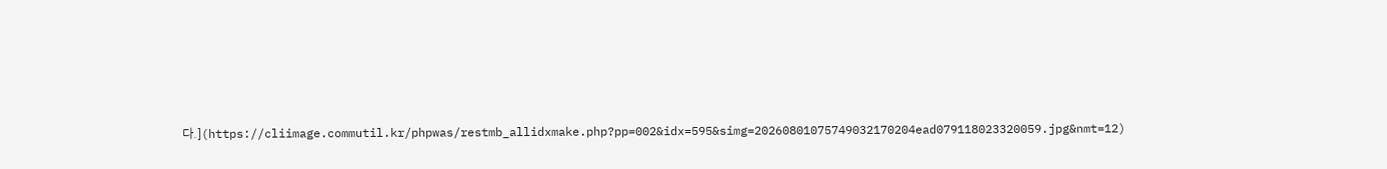다.](https://cliimage.commutil.kr/phpwas/restmb_allidxmake.php?pp=002&idx=595&simg=20260801075749032170204ead079118023320059.jpg&nmt=12)